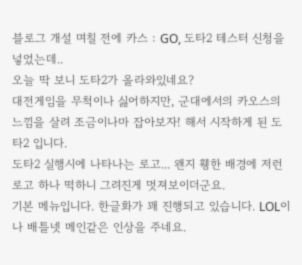블로그 개설 며칠 전에 카스 : GO, 도타2 테스터 신청을 넣었는데..
오늘 딱 보니 도타2가 올라와있네요?
대전게임을 무척이나 싫어하지만, 군대에서의 카오스의 느낌을 살려 조금이나마 잡아보자! 해서 시작하게 된 도타2 입니다.
도타2 실행시에 나타나는 로고... 왠지 휑한 배경에 저런 로고 하나 떡하니 그려진게 멋져보이더군요.
기본 메뉴입니다. 한글화가 꽤 진행되고 있습니다. LOL이나 배틀넷 메인같은 인상을 주네요.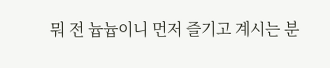뭐 전 늅늅이니 먼저 즐기고 계시는 분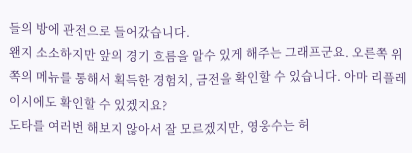들의 방에 관전으로 들어갔습니다.
왠지 소소하지만 앞의 경기 흐름을 알수 있게 해주는 그래프군요. 오른쪽 위쪽의 메뉴를 통해서 획득한 경험치, 금전을 확인할 수 있습니다. 아마 리플레이시에도 확인할 수 있겠지요?
도타를 여러번 해보지 않아서 잘 모르겠지만, 영웅수는 허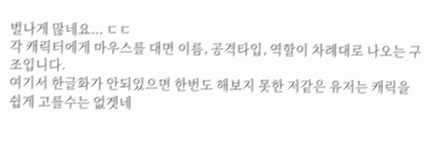벌나게 많네요... ㄷㄷ
각 캐릭터에게 마우스를 대면 이름, 공격타입, 역할이 차례대로 나오는 구조입니다.
여기서 한글화가 안되있으면 한번도 해보지 못한 저같은 유저는 캐릭을 쉽게 고를수는 없겟네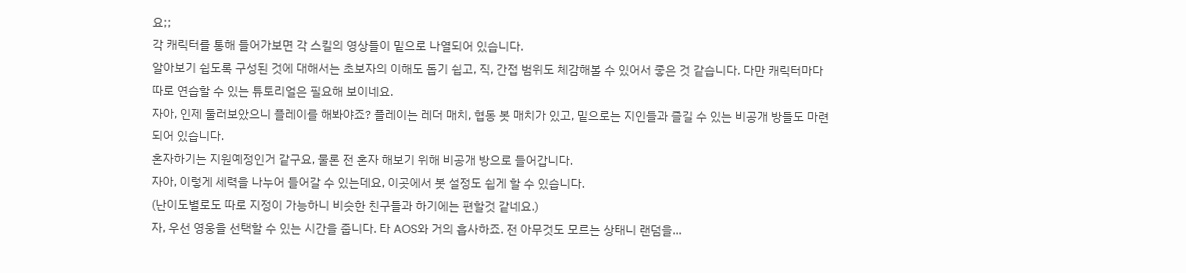요;;
각 캐릭터를 통해 들어가보면 각 스킬의 영상들이 밑으로 나열되어 있습니다.
알아보기 쉽도록 구성된 것에 대해서는 초보자의 이해도 돕기 쉽고, 직, 간접 범위도 체감해볼 수 있어서 좋은 것 같습니다. 다만 캐릭터마다 따로 연습할 수 있는 튜토리얼은 필요해 보이네요.
자아, 인제 둘러보았으니 플레이를 해봐야죠? 플레이는 레더 매치, 협동 봇 매치가 있고, 밑으로는 지인들과 즐길 수 있는 비공개 방들도 마련되어 있습니다.
혼자하기는 지원예정인거 같구요, 물론 전 혼자 해보기 위해 비공개 방으로 들어갑니다.
자아, 이렇게 세력을 나누어 들어갈 수 있는데요, 이곳에서 봇 설정도 쉽게 할 수 있습니다.
(난이도별로도 따로 지정이 가능하니 비슷한 친구들과 하기에는 편할것 같네요.)
자, 우선 영웅을 선택할 수 있는 시간을 줍니다. 타 AOS와 거의 흡사하죠. 전 아무것도 모르는 상태니 랜덤을...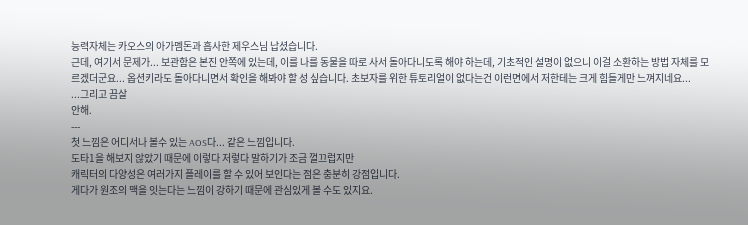능력자체는 카오스의 아가멤돈과 흡사한 제우스님 납셨습니다.
근데, 여기서 문제가... 보관함은 본진 안쪽에 있는데, 이를 나를 동물을 따로 사서 돌아다니도록 해야 하는데, 기초적인 설명이 없으니 이걸 소환하는 방법 자체를 모르겠더군요... 옵션키라도 돌아다니면서 확인을 해봐야 할 성 싶습니다. 초보자를 위한 튜토리얼이 없다는건 이런면에서 저한테는 크게 힘들게만 느껴지네요...
...그리고 끔살
안해.
---
첫 느낌은 어디서나 볼수 있는 AOS다... 같은 느낌입니다.
도타1을 해보지 않았기 때문에 이렇다 저렇다 말하기가 조금 껄끄럽지만
캐릭터의 다양성은 여러가지 플레이를 할 수 있어 보인다는 점은 충분히 강점입니다.
게다가 원조의 맥을 잇는다는 느낌이 강하기 때문에 관심있게 볼 수도 있지요.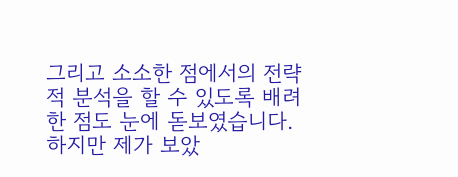그리고 소소한 점에서의 전략적 분석을 할 수 있도록 배려한 점도 눈에 돋보였습니다.
하지만 제가 보았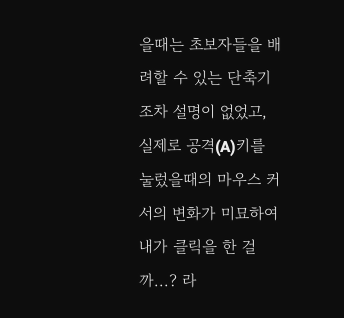을때는 초보자들을 배려할 수 있는 단축기조차 설명이 없었고,
실제로 공격(A)키를 눌렀을때의 마우스 커서의 변화가 미묘하여 내가 클릭을 한 걸까...? 라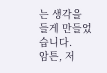는 생각을 들게 만들었습니다.
암튼, 저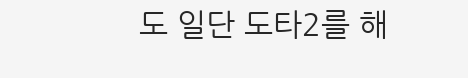도 일단 도타2를 해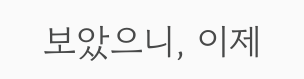보았으니, 이제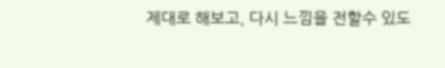제대로 해보고, 다시 느낌을 전할수 있도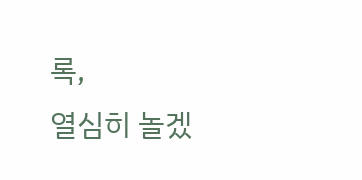록,
열심히 놀겠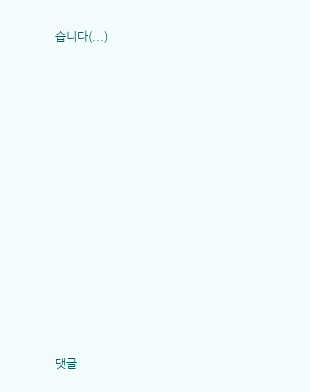습니다(...)













댓글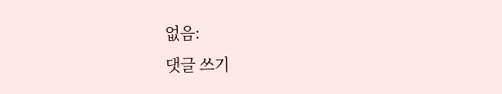없음:
댓글 쓰기